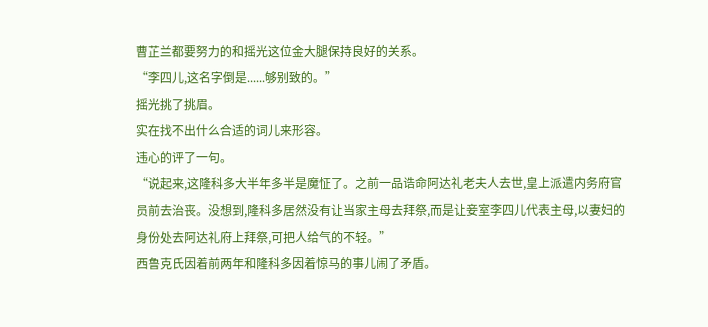曹芷兰都要努力的和摇光这位金大腿保持良好的关系。
“李四儿,这名字倒是......够别致的。”
摇光挑了挑眉。
实在找不出什么合适的词儿来形容。
违心的评了一句。
“说起来,这隆科多大半年多半是魔怔了。之前一品诰命阿达礼老夫人去世,皇上派遣内务府官员前去治丧。没想到,隆科多居然没有让当家主母去拜祭,而是让妾室李四儿代表主母,以妻妇的身份处去阿达礼府上拜祭,可把人给气的不轻。”
西鲁克氏因着前两年和隆科多因着惊马的事儿闹了矛盾。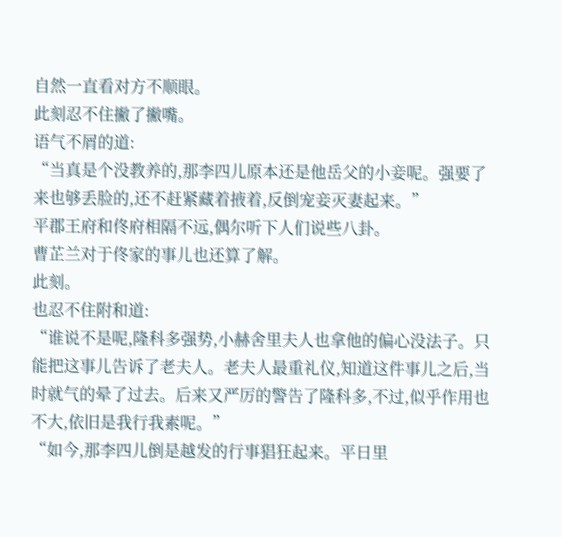自然一直看对方不顺眼。
此刻忍不住撇了撇嘴。
语气不屑的道:
“当真是个没教养的,那李四儿原本还是他岳父的小妾呢。强要了来也够丢脸的,还不赶紧藏着掖着,反倒宠妾灭妻起来。”
平郡王府和佟府相隔不远,偶尔听下人们说些八卦。
曹芷兰对于佟家的事儿也还算了解。
此刻。
也忍不住附和道:
“谁说不是呢,隆科多强势,小赫舍里夫人也拿他的偏心没法子。只能把这事儿告诉了老夫人。老夫人最重礼仪,知道这件事儿之后,当时就气的晕了过去。后来又严厉的警告了隆科多,不过,似乎作用也不大,依旧是我行我素呢。”
“如今,那李四儿倒是越发的行事猖狂起来。平日里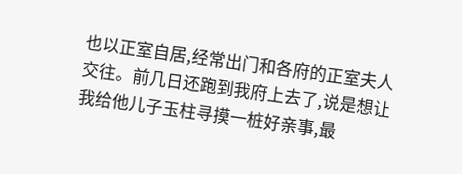也以正室自居,经常出门和各府的正室夫人交往。前几日还跑到我府上去了,说是想让我给他儿子玉柱寻摸一桩好亲事,最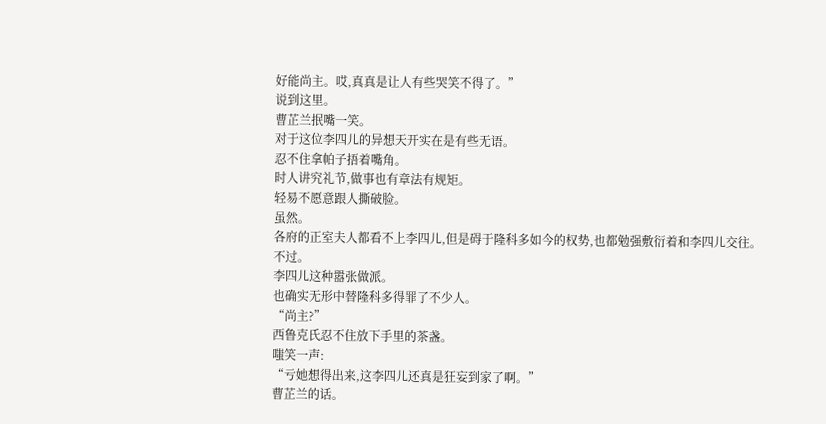好能尚主。哎,真真是让人有些哭笑不得了。”
说到这里。
曹芷兰抿嘴一笑。
对于这位李四儿的异想天开实在是有些无语。
忍不住拿帕子捂着嘴角。
时人讲究礼节,做事也有章法有规矩。
轻易不愿意跟人撕破脸。
虽然。
各府的正室夫人都看不上李四儿,但是碍于隆科多如今的权势,也都勉强敷衍着和李四儿交往。
不过。
李四儿这种嚣张做派。
也确实无形中替隆科多得罪了不少人。
“尚主?”
西鲁克氏忍不住放下手里的茶盏。
嗤笑一声:
“亏她想得出来,这李四儿还真是狂妄到家了啊。”
曹芷兰的话。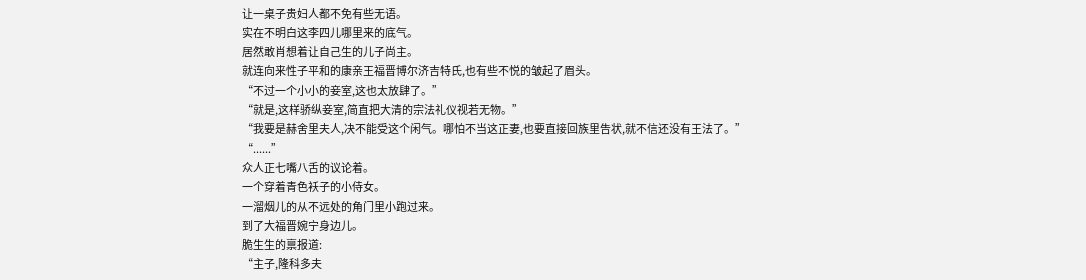让一桌子贵妇人都不免有些无语。
实在不明白这李四儿哪里来的底气。
居然敢肖想着让自己生的儿子尚主。
就连向来性子平和的康亲王福晋博尔济吉特氏,也有些不悦的皱起了眉头。
“不过一个小小的妾室,这也太放肆了。”
“就是,这样骄纵妾室,简直把大清的宗法礼仪视若无物。”
“我要是赫舍里夫人,决不能受这个闲气。哪怕不当这正妻,也要直接回族里告状,就不信还没有王法了。”
“......”
众人正七嘴八舌的议论着。
一个穿着青色袄子的小侍女。
一溜烟儿的从不远处的角门里小跑过来。
到了大福晋婉宁身边儿。
脆生生的禀报道:
“主子,隆科多夫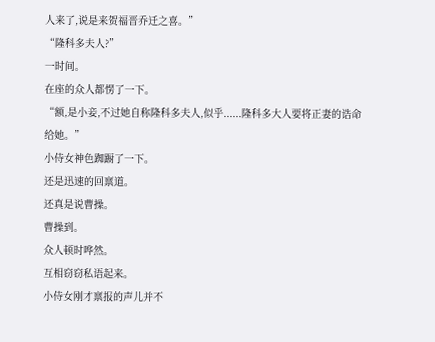人来了,说是来贺福晋乔迁之喜。”
“隆科多夫人?”
一时间。
在座的众人都愣了一下。
“额,是小妾,不过她自称隆科多夫人,似乎......隆科多大人要将正妻的诰命给她。”
小侍女神色踟蹰了一下。
还是迅速的回禀道。
还真是说曹操。
曹操到。
众人顿时哗然。
互相窃窃私语起来。
小侍女刚才禀报的声儿并不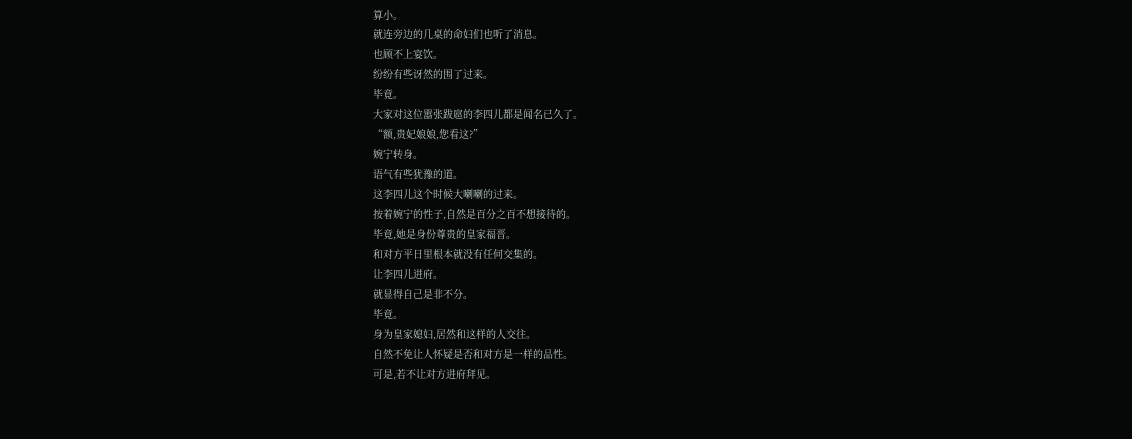算小。
就连旁边的几桌的命妇们也听了消息。
也顾不上宴饮。
纷纷有些讶然的围了过来。
毕竟。
大家对这位嚣张跋扈的李四儿都是闻名已久了。
“额,贵妃娘娘,您看这?”
婉宁转身。
语气有些犹豫的道。
这李四儿这个时候大喇喇的过来。
按着婉宁的性子,自然是百分之百不想接待的。
毕竟,她是身份尊贵的皇家福晋。
和对方平日里根本就没有任何交集的。
让李四儿进府。
就显得自己是非不分。
毕竟。
身为皇家媳妇,居然和这样的人交往。
自然不免让人怀疑是否和对方是一样的品性。
可是,若不让对方进府拜见。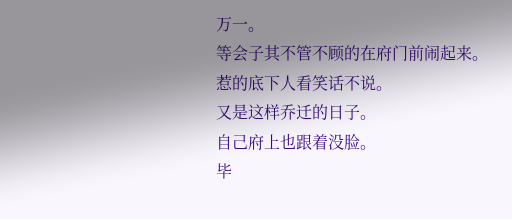万一。
等会子其不管不顾的在府门前闹起来。
惹的底下人看笑话不说。
又是这样乔迁的日子。
自己府上也跟着没脸。
毕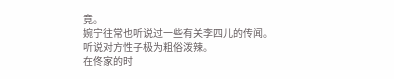竟。
婉宁往常也听说过一些有关李四儿的传闻。
听说对方性子极为粗俗泼辣。
在佟家的时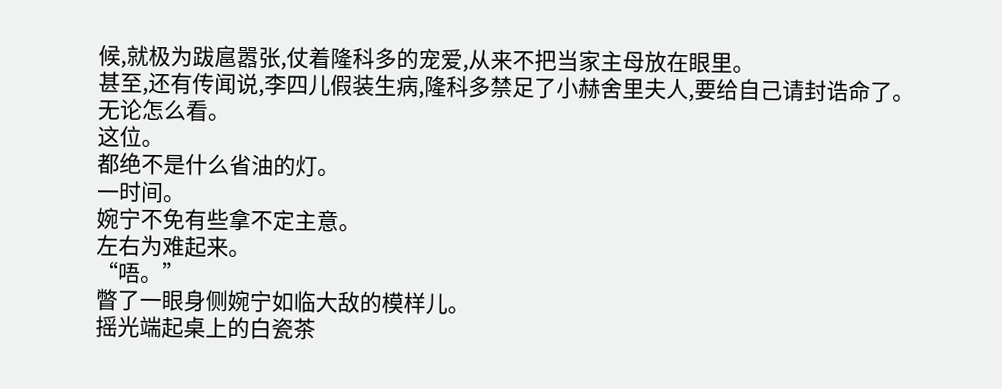候,就极为跋扈嚣张,仗着隆科多的宠爱,从来不把当家主母放在眼里。
甚至,还有传闻说,李四儿假装生病,隆科多禁足了小赫舍里夫人,要给自己请封诰命了。
无论怎么看。
这位。
都绝不是什么省油的灯。
一时间。
婉宁不免有些拿不定主意。
左右为难起来。
“唔。”
瞥了一眼身侧婉宁如临大敌的模样儿。
摇光端起桌上的白瓷茶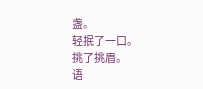盏。
轻抿了一口。
挑了挑眉。
语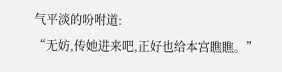气平淡的吩咐道:
“无妨,传她进来吧,正好也给本宫瞧瞧。”